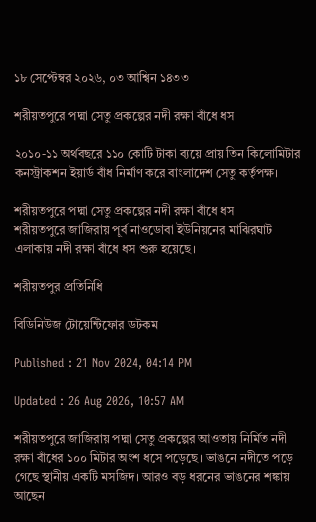১৮ সেপ্টেম্বর ২০২৬, ০৩ আশ্বিন ১৪৩৩

শরীয়তপুরে পদ্মা সেতু প্রকল্পের নদী রক্ষা বাঁধে ধস

২০১০-১১ অর্থবছরে ১১০ কোটি টাকা ব্যয়ে প্রায় তিন কিলোমিটার কনস্ট্রাকশন ইয়ার্ড বাঁধ নির্মাণ করে বাংলাদেশ সেতু কর্তৃপক্ষ।

শরীয়তপুরে পদ্মা সেতু প্রকল্পের নদী রক্ষা বাঁধে ধস
শরীয়তপুরে জাজিরায় পূর্ব নাওডোবা ইউনিয়নের মাঝিরঘাট এলাকায় নদী রক্ষা বাঁধে ধস শুরু হয়েছে।

শরীয়তপুর প্রতিনিধি

বিডিনিউজ টোয়েন্টিফোর ডটকম

Published : 21 Nov 2024, 04:14 PM

Updated : 26 Aug 2026, 10:57 AM

শরীয়তপুরে জাজিরায় পদ্মা সেতু প্রকল্পের আওতায় নির্মিত নদী রক্ষা বাঁধের ১০০ মিটার অংশ ধসে পড়েছে। ভাঙনে নদীতে পড়ে গেছে স্থানীয় একটি মসজিদ। আরও বড় ধরনের ভাঙনের শঙ্কায় আছেন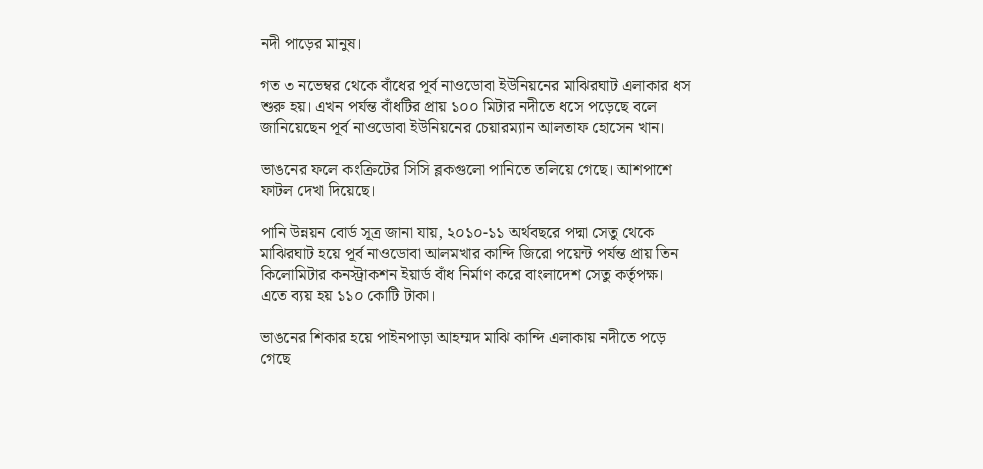নদী পাড়ের মানুষ।

গত ৩ নভেম্বর থেকে বাঁধের পূর্ব নাওডোবা ইউনিয়নের মাঝিরঘাট এলাকার ধস শুরু হয়। এখন পর্যন্ত বাঁধটির প্রায় ১০০ মিটার নদীতে ধসে পড়েছে বলে জানিয়েছেন পূর্ব নাওডোবা ইউনিয়নের চেয়ারম্যান আলতাফ হোসেন খান।

ভাঙনের ফলে কংক্রিটের সিসি ব্লকগুলো পানিতে তলিয়ে গেছে। আশপাশে ফাটল দেখা দিয়েছে।

পানি উন্নয়ন বোর্ড সূত্র জানা যায়, ২০১০-১১ অর্থবছরে পদ্মা সেতু থেকে মাঝিরঘাট হয়ে পূর্ব নাওডোবা আলমখার কান্দি জিরো পয়েন্ট পর্যন্ত প্রায় তিন কিলোমিটার কনস্ট্রাকশন ইয়ার্ড বাঁধ নির্মাণ করে বাংলাদেশ সেতু কর্তৃপক্ষ। এতে ব্যয় হয় ১১০ কোটি টাকা।

ভাঙনের শিকার হয়ে পাইনপাড়া আহম্মদ মাঝি কান্দি এলাকায় নদীতে পড়ে গেছে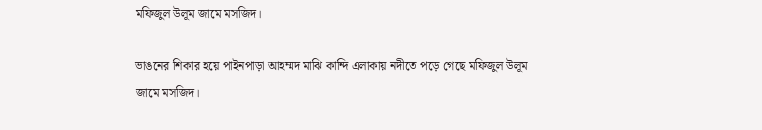মফিজুল উলূম জামে মসজিদ।

ভাঙনের শিকার হয়ে পাইনপাড়া আহম্মদ মাঝি কান্দি এলাকায় নদীতে পড়ে গেছে মফিজুল উলূম জামে মসজিদ।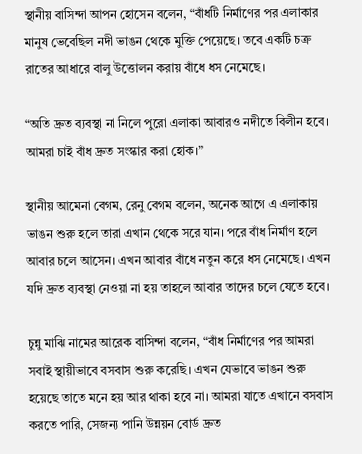স্থানীয় বাসিন্দা আপন হোসেন বলেন, “বাঁধটি নির্মাণের পর এলাকার মানুষ ভেবেছিল নদী ভাঙন থেকে মুক্তি পেয়েছে। তবে একটি চক্র রাতের আধারে বালু উত্তোলন করায় বাঁধে ধস নেমেছে।

“অতি দ্রুত ব্যবস্থা না নিলে পুরো এলাকা আবারও নদীতে বিলীন হবে। আমরা চাই বাঁধ দ্রুত সংস্কার করা হোক।”

স্থানীয় আমেনা বেগম, রেনু বেগম বলেন, অনেক আগে এ এলাকায় ভাঙন শুরু হলে তারা এখান থেকে সরে যান। পরে বাঁধ নির্মাণ হলে আবার চলে আসেন। এখন আবার বাঁধে নতুন করে ধস নেমেছে। এখন যদি দ্রুত ব্যবস্থা নেওয়া না হয় তাহলে আবার তাদের চলে যেতে হবে।

চুন্নু মাঝি নামের আরেক বাসিন্দা বলেন, “বাঁধ নির্মাণের পর আমরা সবাই স্থায়ীভাবে বসবাস শুরু করেছি। এখন যেভাবে ভাঙন শুরু হয়েছে তাতে মনে হয় আর থাকা হবে না। আমরা যাতে এখানে বসবাস করতে পারি, সেজন্য পানি উন্নয়ন বোর্ড দ্রুত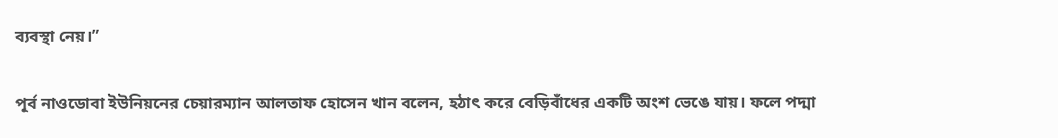ব্যবস্থা নেয়।”

পূর্ব নাওডোবা ইউনিয়নের চেয়ারম্যান আলতাফ হোসেন খান বলেন, হঠাৎ করে বেড়িবাঁধের একটি অংশ ভেঙে যায়। ফলে পদ্মা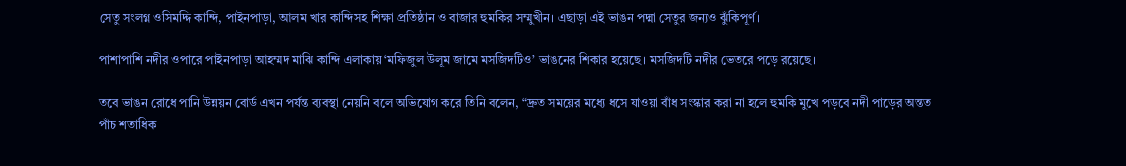সেতু সংলগ্ন ওসিমদ্দি কান্দি, পাইনপাড়া, আলম খার কান্দিসহ শিক্ষা প্রতিষ্ঠান ও বাজার হুমকির সম্মুখীন। এছাড়া এই ভাঙন পদ্মা সেতুর জন্যও ঝুঁকিপূর্ণ।

পাশাপাশি নদীর ওপারে পাইনপাড়া আহম্মদ মাঝি কান্দি এলাকায় ‘মফিজুল উলূম জামে মসজিদটিও’ ভাঙনের শিকার হয়েছে। মসজিদটি নদীর ভেতরে পড়ে রয়েছে।

তবে ভাঙন রোধে পানি উন্নয়ন বোর্ড এখন পর্যন্ত ব্যবস্থা নেয়নি বলে অভিযোগ করে তিনি বলেন, “দ্রুত সময়ের মধ্যে ধসে যাওয়া বাঁধ সংস্কার করা না হলে হুমকি মুখে পড়বে নদী পাড়ের অন্তত পাঁচ শতাধিক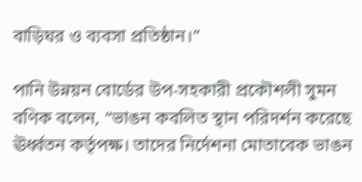বাড়িঘর ও ব্যবসা প্রতিষ্ঠান।”

পানি উন্নয়ন বোর্ডের উপ-সহকারী প্রকৌশলী সুমন বণিক বলেন, “ভাঙন কবলিত স্থান পরিদর্শন করেছে ঊর্ধ্বতন কর্তৃপক্ষ। তাদের নির্দেশনা মোতাবেক ভাঙন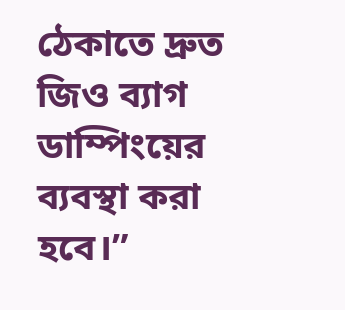ঠেকাতে দ্রুত জিও ব্যাগ ডাম্পিংয়ের ব্যবস্থা করা হবে।”